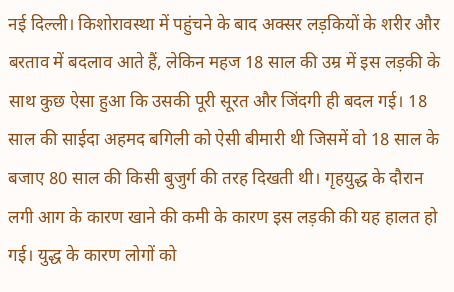नई दिल्ली। किशोरावस्था में पहुंचने के बाद अक्सर लड़कियों के शरीर और बरताव में बदलाव आते हैं, लेकिन महज 18 साल की उम्र में इस लड़की के साथ कुछ ऐसा हुआ कि उसकी पूरी सूरत और जिंदगी ही बदल गई। 18 साल की साईदा अहमद बगिली को ऐसी बीमारी थी जिसमें वो 18 साल के बजाए 80 साल की किसी बुजुर्ग की तरह दिखती थी। गृहयुद्ध के दौरान लगी आग के कारण खाने की कमी के कारण इस लड़की की यह हालत हो गई। युद्ध के कारण लोगों को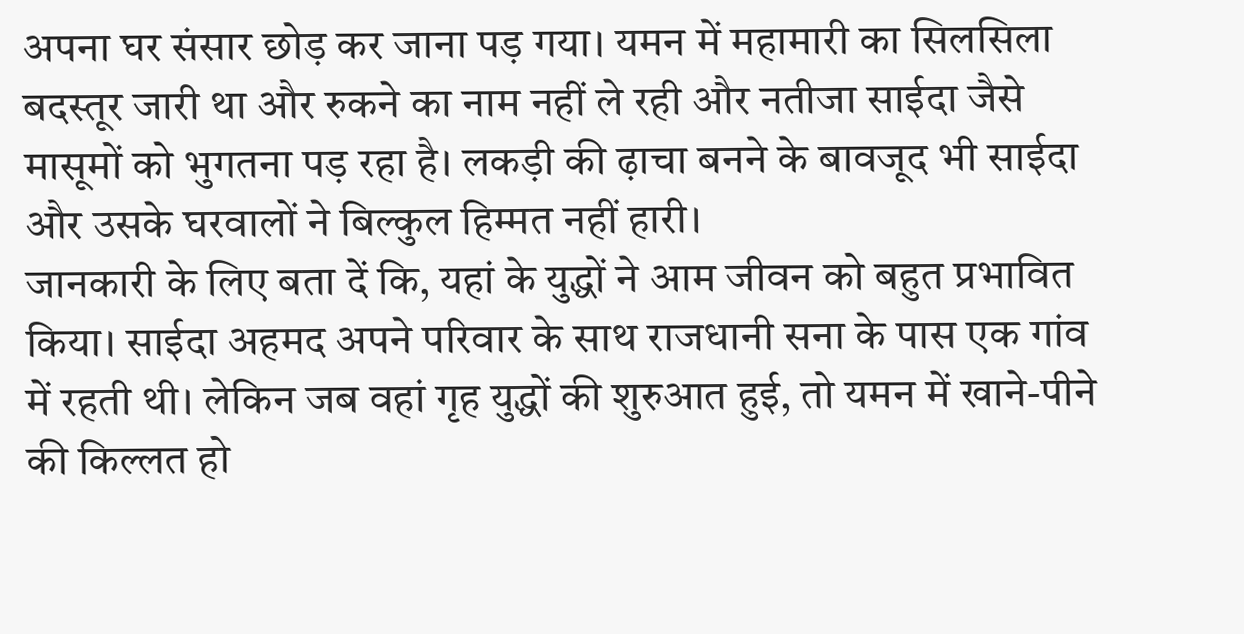अपना घर संसार छोड़ कर जाना पड़ गया। यमन में महामारी का सिलसिला बदस्तूर जारी था और रुकने का नाम नहीं ले रही और नतीजा साईदा जैसे मासूमों को भुगतना पड़ रहा है। लकड़ी की ढ़ाचा बनने के बावजूद भी साईदा और उसके घरवालों ने बिल्कुल हिम्मत नहीं हारी।
जानकारी के लिए बता दें कि, यहां के युद्धों ने आम जीवन को बहुत प्रभावित किया। साईदा अहमद अपने परिवार के साथ राजधानी सना के पास एक गांव में रहती थी। लेकिन जब वहां गृह युद्धों की शुरुआत हुई, तो यमन में खाने-पीने की किल्लत हो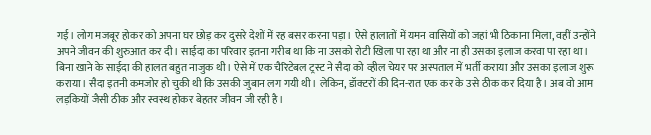गई। लोग मजबूर होकर को अपना घर छोड़ कर दुसरे देशों में रह बसर करना पड़ा। ऐसे हालातों में यमन वासियों को जहां भी ठिकाना मिला, वहीं उन्होंने अपने जीवन की शुरुआत कर दी। साईदा का परिवार इतना गरीब था कि ना उसको रोटी खिला पा रहा था और ना ही उसका इलाज करवा पा रहा था।
बिना खाने के साईदा की हालत बहुत नाजुक थी। ऐसे में एक चैरिटेबल ट्रस्ट ने सैदा को व्हील चेयर पर अस्पताल में भर्ती कराया और उसका इलाज शुरू कराया। सैदा इतनी कमजोर हो चुकी थी कि उसकी जुबान लग गयी थी। लेकिन, डॉक्टरों की दिन-रात एक कर के उसे ठीक कर दिया है। अब वो आम लड़कियों जैसी ठीक और स्वस्थ होकर बेहतर जीवन जी रही है।